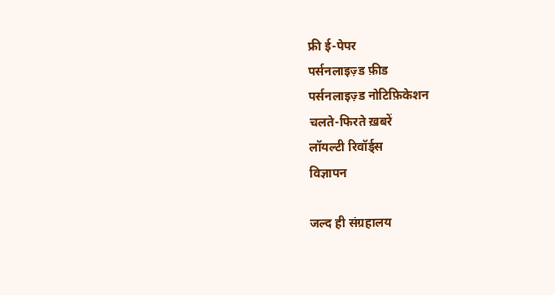फ्री ई-पेपर
पर्सनलाइज़्ड फ़ीड
पर्सनलाइज़्ड नोटिफ़िकेशन
चलते-फिरते ख़बरें
लॉयल्टी रिवॉर्ड्स
विज्ञापन

जल्द ही संग्रहालय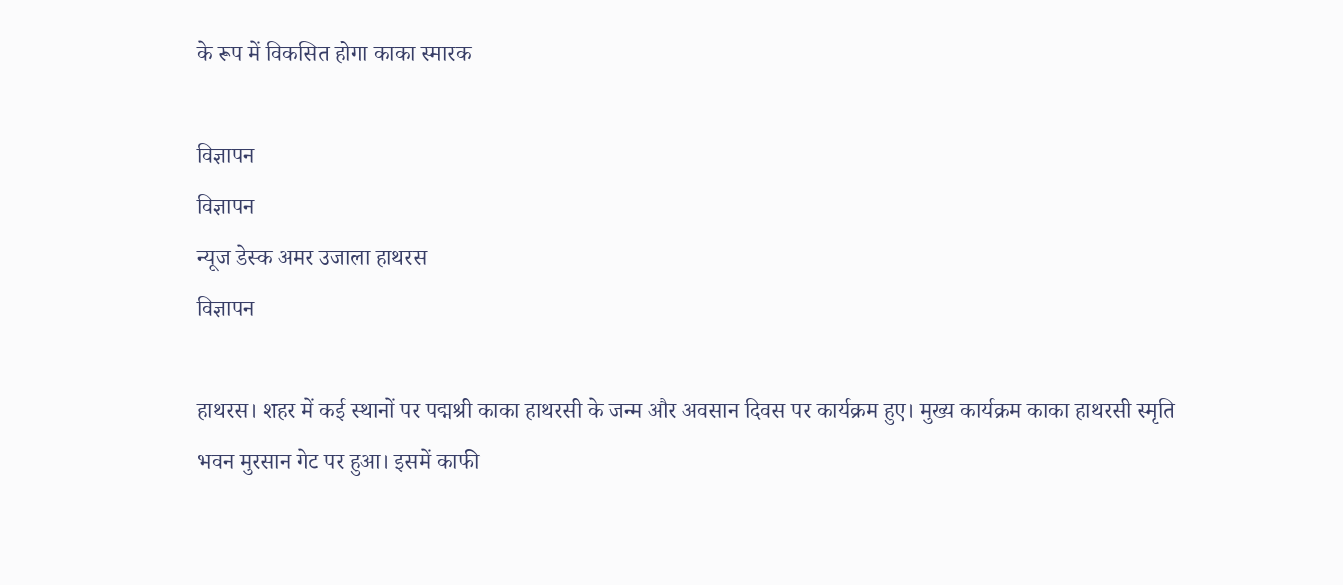के रूप में विकसित होगा काका स्मारक

विज्ञापन
विज्ञापन
न्यूज डेस्क अमर उजाला हाथरस
विज्ञापन

हाथरस। शहर में कई स्थानों पर पद्मश्री काका हाथरसी के जन्म और अवसान दिवस पर कार्यक्रम हुए। मुख्य कार्यक्रम काका हाथरसी स्मृति भवन मुरसान गेट पर हुआ। इसमें काफी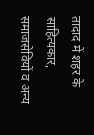तादाद में शहर के साहित्यकार, समाजसेवियों व अन्य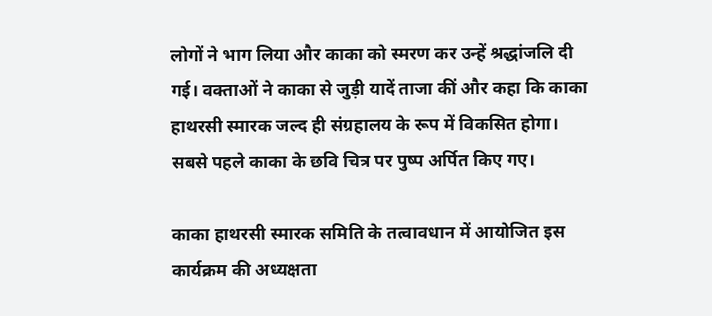लोगों ने भाग लिया और काका को स्मरण कर उन्हें श्रद्धांजलि दी गई। वक्ताओं ने काका से जुड़ी यादें ताजा कीं और कहा कि काका हाथरसी स्मारक जल्द ही संग्रहालय के रूप में विकसित होगा। सबसे पहले काका के छवि चित्र पर पुष्प अर्पित किए गए।

काका हाथरसी स्मारक समिति के तत्वावधान में आयोजित इस कार्यक्रम की अध्यक्षता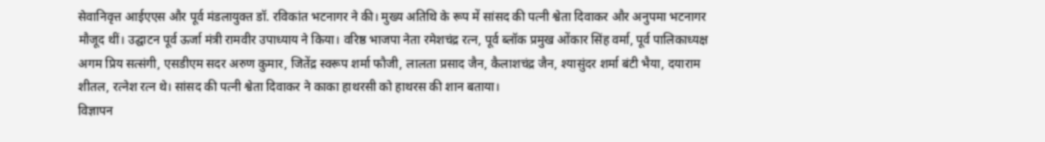सेवानिवृत्त आईएएस और पूर्व मंडलायुक्त डॉ. रविकांत भटनागर ने की। मुख्य अतिथि के रूप में सांसद की पत्नी श्वेता दिवाकर और अनुपमा भटनागर मौजूद थीं। उद्घाटन पूर्व ऊर्जा मंत्री रामवीर उपाध्याय ने किया। वरिष्ठ भाजपा नेता रमेशचंद्र रत्न, पूर्व ब्लॉक प्रमुख ओंकार सिंह वर्मा, पूर्व पालिकाध्यक्ष अगम प्रिय सत्संगी, एसडीएम सदर अरुण कुमार, जितेंद्र स्वरूप शर्मा फौजी, लालता प्रसाद जैन, कैलाशचंद्र जैन, श्यासुंदर शर्मा बंटी भैया, दयाराम शीतल, रत्नेश रत्न थे। सांसद की पत्नी श्वेता दिवाकर ने काका हाथरसी को हाथरस की शान बताया।
विज्ञापन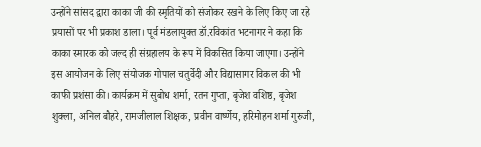उन्होंने सांसद द्वारा काका जी की स्मृतियों को संजोकर रखने के लिए किए जा रहे प्रयासों पर भी प्रकाश डाला। पूर्व मंडलायुक्त डॉ.रविकांत भटनागर ने कहा कि काका स्मारक को जल्द ही संग्रहालय के रूप में विकसित किया जाएगा। उन्होंने इस आयोजन के लिए संयोजक गोपाल चतुर्वेदी और विद्यासागर विकल की भी काफी प्रशंसा की। कार्यक्रम में सुबोध शर्मा, रतन गुप्ता, बृजेश वशिष्ठ, बृजेश शुक्ला, अनिल बौहरे, रामजीलाल शिक्षक, प्रवीन वार्ष्णेय, हरिमोहन शर्मा गुरुजी,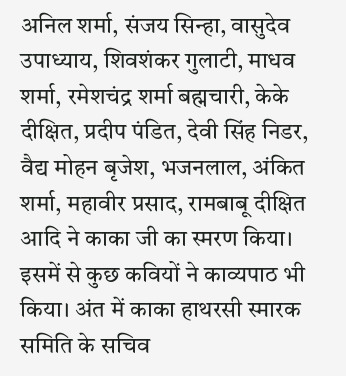अनिल शर्मा, संजय सिन्हा, वासुदेव उपाध्याय, शिवशंकर गुलाटी, माधव शर्मा, रमेशचंद्र शर्मा बह्मचारी, केके दीक्षित, प्रदीप पंडित, देवी सिंह निडर, वैद्य मोहन बृजेश, भजनलाल, अंकित शर्मा, महावीर प्रसाद, रामबाबू दीक्षित आदि ने काका जी का स्मरण किया। इसमें से कुछ कवियों ने काव्यपाठ भी किया। अंत में काका हाथरसी स्मारक समिति के सचिव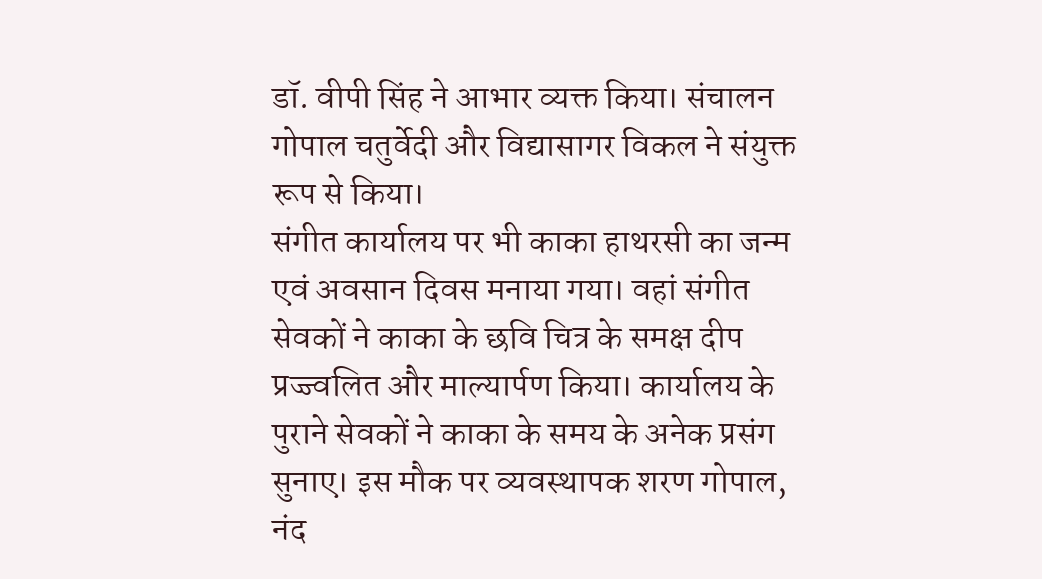डॉ. वीपी सिंह ने आभार व्यक्त किया। संचालन गोपाल चतुर्वेदी और विद्यासागर विकल ने संयुक्त रूप से किया।
संगीत कार्यालय पर भी काका हाथरसी का जन्म एवं अवसान दिवस मनाया गया। वहां संगीत सेवकों ने काका के छवि चित्र के समक्ष दीप प्रज्ज्वलित और माल्यार्पण किया। कार्यालय के पुराने सेवकों ने काका के समय के अनेक प्रसंग सुनाए। इस मौक पर व्यवस्थापक शरण गोपाल, नंद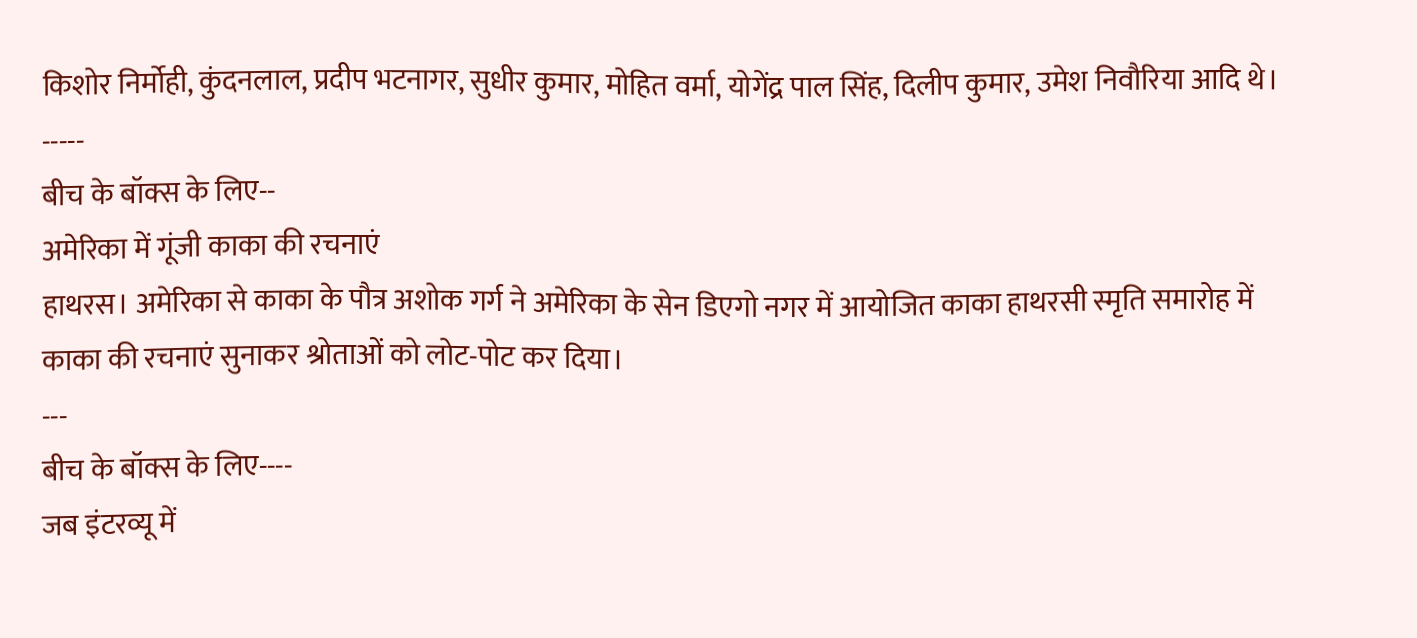किशोर निर्मोही, कुंदनलाल, प्रदीप भटनागर, सुधीर कुमार, मोहित वर्मा, योगेंद्र पाल सिंह, दिलीप कुमार, उमेश निवौरिया आदि थे।
-----
बीच के बॉक्स के लिए--
अमेरिका में गूंजी काका की रचनाएं
हाथरस। अमेरिका से काका के पौत्र अशोक गर्ग ने अमेरिका के सेन डिएगो नगर में आयोजित काका हाथरसी स्मृति समारोह में काका की रचनाएं सुनाकर श्रोताओं को लोट-पोट कर दिया।
---
बीच के बॉक्स के लिए----
जब इंटरव्यू में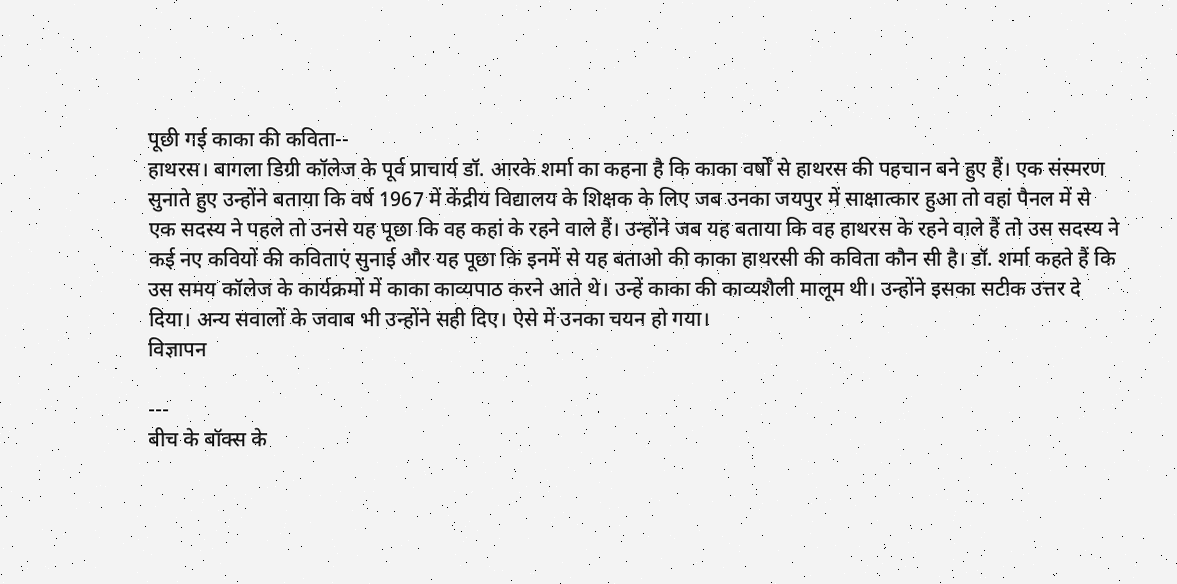पूछी गई काका की कविता--
हाथरस। बागला डिग्री कॉलेज के पूर्व प्राचार्य डॉ. आरके शर्मा का कहना है कि काका वर्षोँ से हाथरस की पहचान बने हुए हैं। एक संस्मरण सुनाते हुए उन्होंने बताया कि वर्ष 1967 में केंद्रीय विद्यालय के शिक्षक के लिए जब उनका जयपुर में साक्षात्कार हुआ तो वहां पैनल में से एक सदस्य ने पहले तो उनसे यह पूछा कि वह कहां के रहने वाले हैं। उन्होंने जब यह बताया कि वह हाथरस के रहने वाले हैं तो उस सदस्य ने कई नए कवियों की कविताएं सुनाई और यह पूछा कि इनमें से यह बताओ की काका हाथरसी की कविता कौन सी है। डॉ. शर्मा कहते हैं कि उस समय कॉलेज के कार्यक्रमों में काका काव्यपाठ करने आते थे। उन्हें काका की काव्यशैली मालूम थी। उन्होंने इसका सटीक उत्तर दे दिया। अन्य सवालों के जवाब भी उन्होंने सही दिए। ऐसे में उनका चयन हो गया।
विज्ञापन

---
बीच के बॉक्स के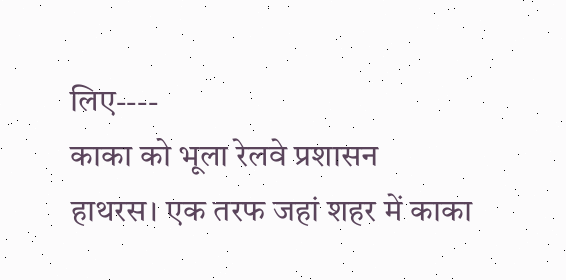लिए----
काका को भूला रेलवे प्रशासन
हाथरस। एक तरफ जहां शहर में काका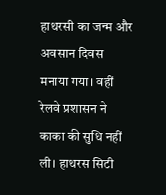हाथरसी का जन्म और अवसान दिवस मनाया गया। वहीं रेलवे प्रशासन ने काका की सुधि नहीं ली। हाथरस सिटी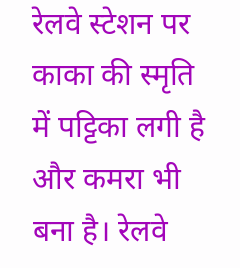रेलवे स्टेशन पर काका की स्मृति में पट्टिका लगी है और कमरा भी बना है। रेलवे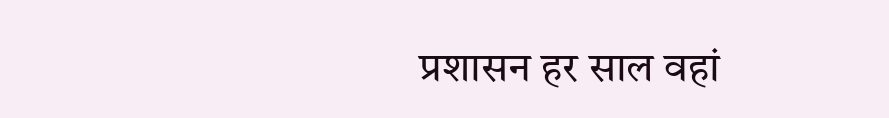प्रशासन हर साल वहां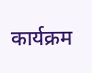कार्यक्रम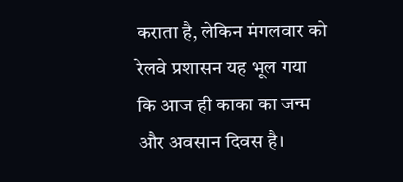कराता है, लेकिन मंगलवार को रेलवे प्रशासन यह भूल गया कि आज ही काका का जन्म और अवसान दिवस है।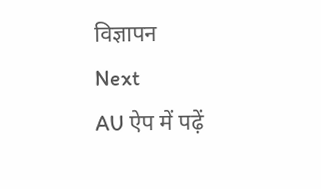विज्ञापन
Next
AU ऐप में पढ़ें